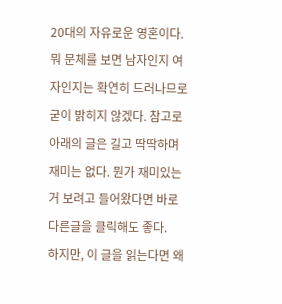20대의 자유로운 영혼이다. 뭐 문체를 보면 남자인지 여자인지는 확연히 드러나므로 굳이 밝히지 않겠다. 참고로 아래의 글은 길고 딱딱하며 재미는 없다. 뭔가 재미있는거 보려고 들어왔다면 바로 다른글을 클릭해도 좋다.
하지만, 이 글을 읽는다면 왜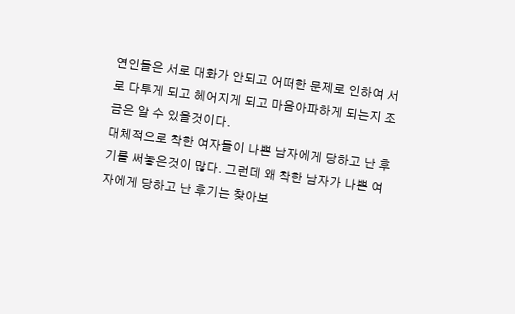연인들은 서로 대화가 안되고 어떠한 문제로 인하여 서로 다투게 되고 헤어지게 되고 마음아파하게 되는지 조금은 알 수 있을것이다.
대체적으로 착한 여자들이 나쁜 남자에게 당하고 난 후기를 써놓은것이 많다. 그런데 왜 착한 남자가 나쁜 여자에게 당하고 난 후기는 찾아보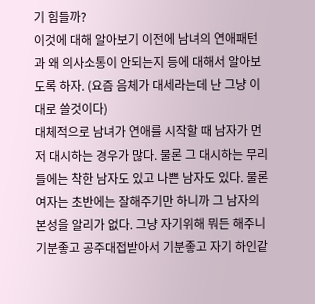기 힘들까?
이것에 대해 알아보기 이전에 남녀의 연애패턴과 왜 의사소통이 안되는지 등에 대해서 알아보도록 하자. (요즘 음체가 대세라는데 난 그냥 이대로 쓸것이다)
대체적으로 남녀가 연애를 시작할 때 남자가 먼저 대시하는 경우가 많다. 물론 그 대시하는 무리들에는 착한 남자도 있고 나쁜 남자도 있다. 물론 여자는 초반에는 잘해주기만 하니까 그 남자의 본성을 알리가 없다. 그냥 자기위해 뭐든 해주니 기분좋고 공주대접받아서 기분좋고 자기 하인같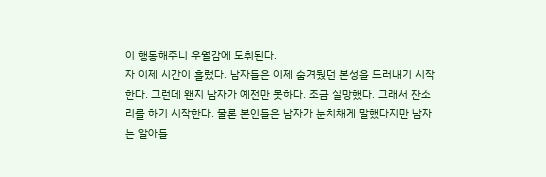이 행동해주니 우월감에 도취된다.
자 이제 시간이 흘렀다. 남자들은 이제 숨겨뒀던 본성을 드러내기 시작한다. 그런데 왠지 남자가 예전만 못하다. 조금 실망했다. 그래서 잔소리를 하기 시작한다. 물론 본인들은 남자가 눈치채게 말했다지만 남자는 알아들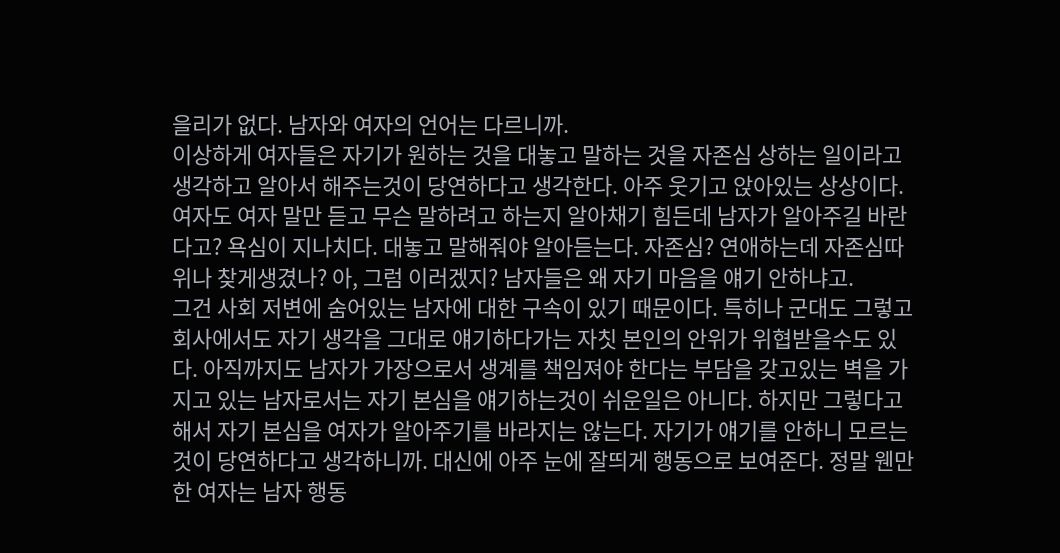을리가 없다. 남자와 여자의 언어는 다르니까.
이상하게 여자들은 자기가 원하는 것을 대놓고 말하는 것을 자존심 상하는 일이라고 생각하고 알아서 해주는것이 당연하다고 생각한다. 아주 웃기고 앉아있는 상상이다.
여자도 여자 말만 듣고 무슨 말하려고 하는지 알아채기 힘든데 남자가 알아주길 바란다고? 욕심이 지나치다. 대놓고 말해줘야 알아듣는다. 자존심? 연애하는데 자존심따위나 찾게생겼나? 아, 그럼 이러겠지? 남자들은 왜 자기 마음을 얘기 안하냐고.
그건 사회 저변에 숨어있는 남자에 대한 구속이 있기 때문이다. 특히나 군대도 그렇고 회사에서도 자기 생각을 그대로 얘기하다가는 자칫 본인의 안위가 위협받을수도 있다. 아직까지도 남자가 가장으로서 생계를 책임져야 한다는 부담을 갖고있는 벽을 가지고 있는 남자로서는 자기 본심을 얘기하는것이 쉬운일은 아니다. 하지만 그렇다고 해서 자기 본심을 여자가 알아주기를 바라지는 않는다. 자기가 얘기를 안하니 모르는것이 당연하다고 생각하니까. 대신에 아주 눈에 잘띄게 행동으로 보여준다. 정말 웬만한 여자는 남자 행동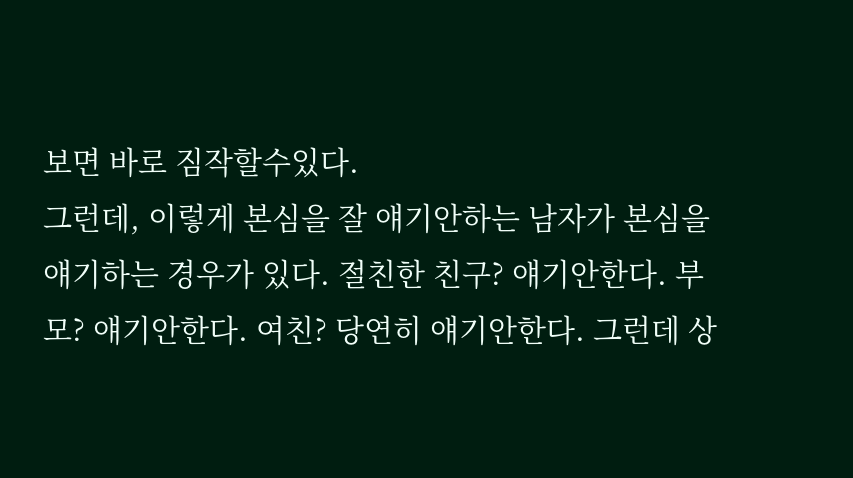보면 바로 짐작할수있다.
그런데, 이렇게 본심을 잘 얘기안하는 남자가 본심을 얘기하는 경우가 있다. 절친한 친구? 얘기안한다. 부모? 얘기안한다. 여친? 당연히 얘기안한다. 그런데 상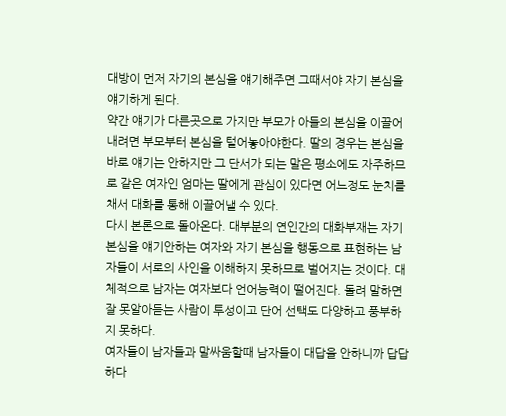대방이 먼저 자기의 본심을 얘기해주면 그때서야 자기 본심을 얘기하게 된다.
약간 얘기가 다른곳으로 가지만 부모가 아들의 본심을 이끌어내려면 부모부터 본심을 털어놓아야한다. 딸의 경우는 본심을 바로 얘기는 안하지만 그 단서가 되는 말은 평소에도 자주하므로 같은 여자인 엄마는 딸에게 관심이 있다면 어느정도 눈치를 채서 대화를 통해 이끌어낼 수 있다.
다시 본론으로 돌아온다. 대부분의 연인간의 대화부재는 자기 본심을 얘기안하는 여자와 자기 본심을 행동으로 표현하는 남자들이 서로의 사인을 이해하지 못하므로 벌어지는 것이다. 대체적으로 남자는 여자보다 언어능력이 떨어진다. 돌려 말하면 잘 못알아듣는 사람이 투성이고 단어 선택도 다양하고 풍부하지 못하다.
여자들이 남자들과 말싸움할때 남자들이 대답을 안하니까 답답하다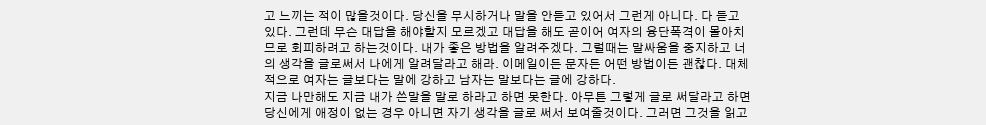고 느끼는 적이 많을것이다. 당신을 무시하거나 말을 안듣고 있어서 그런게 아니다. 다 듣고있다. 그런데 무슨 대답을 해야할지 모르겠고 대답을 해도 곧이어 여자의 융단폭격이 몰아치므로 회피하려고 하는것이다. 내가 좋은 방법을 알려주겠다. 그럴때는 말싸움을 중지하고 너의 생각을 글로써서 나에게 알려달라고 해라. 이메일이든 문자든 어떤 방법이든 괜찮다. 대체적으로 여자는 글보다는 말에 강하고 남자는 말보다는 글에 강하다.
지금 나만해도 지금 내가 쓴말을 말로 하라고 하면 못한다. 아무튼 그렇게 글로 써달라고 하면 당신에게 애정이 없는 경우 아니면 자기 생각을 글로 써서 보여줄것이다. 그러면 그것을 읽고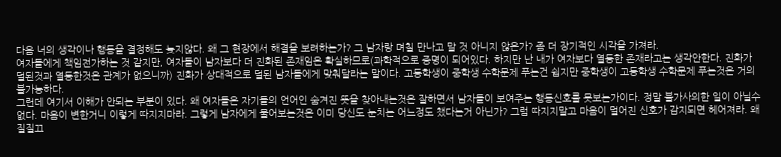다음 너의 생각이나 행동을 결정해도 늦지않다. 왜 그 현장에서 해결을 보려하는가? 그 남자랑 며칠 만나고 말 것 아니지 않은가? 좀 더 장기적인 시각을 가져라.
여자들에게 책임전가하는 것 같지만, 여자들이 남자보다 더 진화된 존재임은 확실하므로(과학적으로 증명이 되어있다. 하지만 난 내가 여자보다 열등한 존재라고는 생각안한다. 진화가 덜된것과 열등한것은 관계가 없으니까) 진화가 상대적으로 덜된 남자들에게 맞춰달라는 말이다. 고등학생이 중학생 수학문제 푸는건 쉽지만 중학생이 고등학생 수학문제 푸는것은 거의 불가능하다.
그런데 여기서 이해가 안되는 부분이 있다. 왜 여자들은 자기들의 언어인 숨겨진 뜻을 찾아내는것은 잘하면서 남자들이 보여주는 행동신호를 못보는가이다. 정말 불가사의한 일이 아닐수없다. 마음이 변한거니 이렇게 따지지마라. 그렇게 남자에게 물어보는것은 이미 당신도 눈치는 어느정도 챘다는거 아닌가? 그럼 따지지말고 마음이 멀어진 신호가 감지되면 헤어져라. 왜 질질끄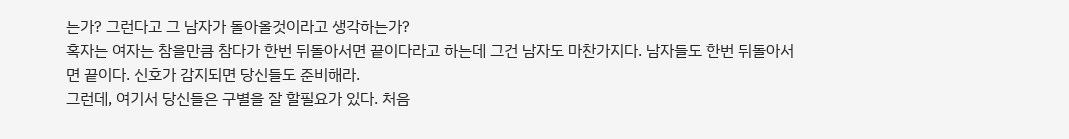는가? 그런다고 그 남자가 돌아올것이라고 생각하는가?
혹자는 여자는 참을만큼 참다가 한번 뒤돌아서면 끝이다라고 하는데 그건 남자도 마찬가지다. 남자들도 한번 뒤돌아서면 끝이다. 신호가 감지되면 당신들도 준비해라.
그런데, 여기서 당신들은 구별을 잘 할필요가 있다. 처음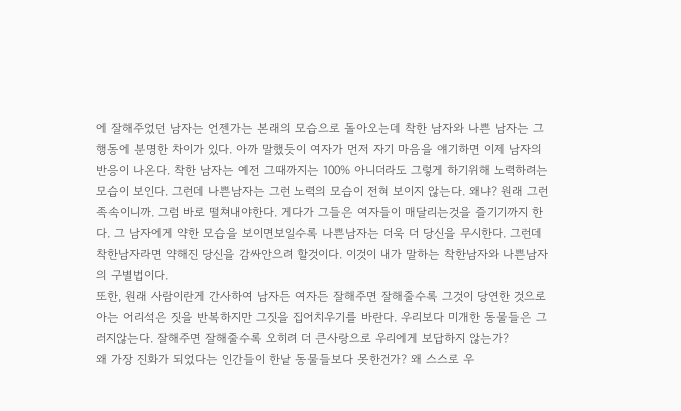에 잘해주었던 남자는 언젠가는 본래의 모습으로 돌아오는데 착한 남자와 나쁜 남자는 그 행동에 분명한 차이가 있다. 아까 말했듯이 여자가 먼저 자기 마음을 얘기하면 이제 남자의 반응이 나온다. 착한 남자는 예전 그때까지는 100% 아니더라도 그렇게 하기위해 노력하려는 모습이 보인다. 그런데 나쁜남자는 그런 노력의 모습이 전혀 보이지 않는다. 왜냐? 원래 그런 족속이니까. 그럼 바로 떨쳐내야한다. 게다가 그들은 여자들이 매달리는것을 즐기기까지 한다. 그 남자에게 약한 모습을 보이면보일수록 나쁜남자는 더욱 더 당신을 무시한다. 그런데 착한남자라면 약해진 당신을 감싸안으려 할것이다. 이것이 내가 말하는 착한남자와 나쁜남자의 구별법이다.
또한, 원래 사람이란게 간사하여 남자든 여자든 잘해주면 잘해줄수록 그것이 당연한 것으로 아는 어리석은 짓을 반복하지만 그짓을 집어치우기를 바란다. 우리보다 미개한 동물들은 그러지않는다. 잘해주면 잘해줄수록 오히려 더 큰사랑으로 우리에게 보답하지 않는가?
왜 가장 진화가 되었다는 인간들이 한낱 동물들보다 못한건가? 왜 스스로 우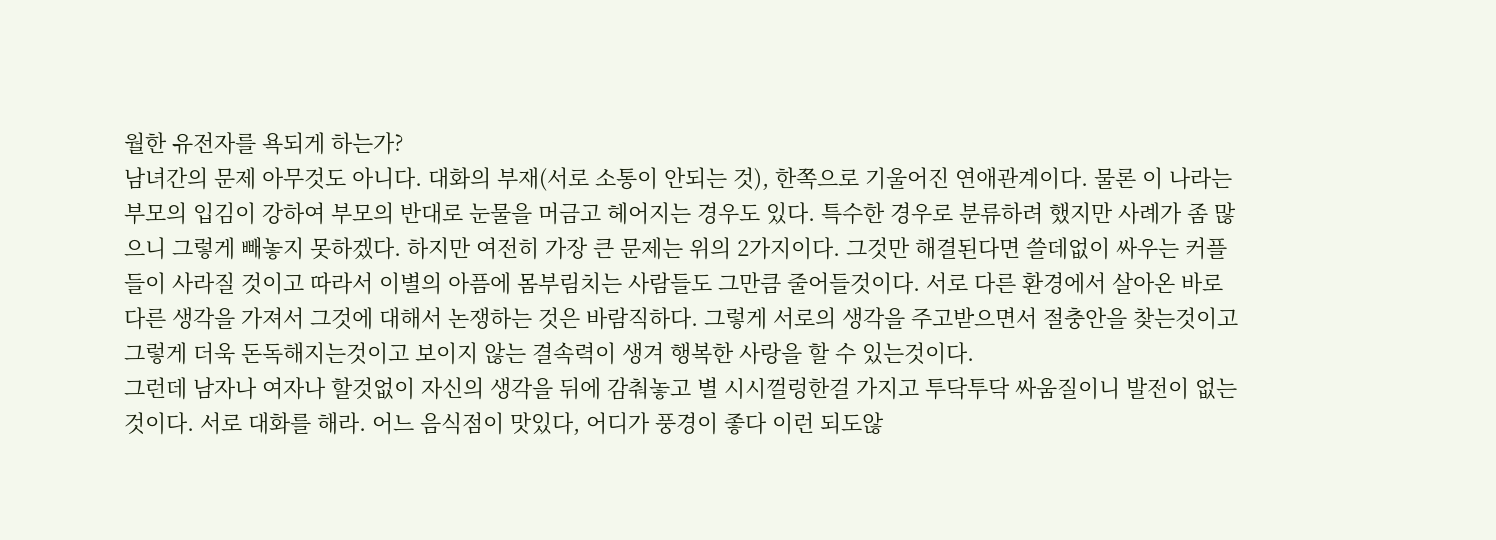월한 유전자를 욕되게 하는가?
남녀간의 문제 아무것도 아니다. 대화의 부재(서로 소통이 안되는 것), 한쪽으로 기울어진 연애관계이다. 물론 이 나라는 부모의 입김이 강하여 부모의 반대로 눈물을 머금고 헤어지는 경우도 있다. 특수한 경우로 분류하려 했지만 사례가 좀 많으니 그렇게 빼놓지 못하겠다. 하지만 여전히 가장 큰 문제는 위의 2가지이다. 그것만 해결된다면 쓸데없이 싸우는 커플들이 사라질 것이고 따라서 이별의 아픔에 몸부림치는 사람들도 그만큼 줄어들것이다. 서로 다른 환경에서 살아온 바로 다른 생각을 가져서 그것에 대해서 논쟁하는 것은 바람직하다. 그렇게 서로의 생각을 주고받으면서 절충안을 찾는것이고 그렇게 더욱 돈독해지는것이고 보이지 않는 결속력이 생겨 행복한 사랑을 할 수 있는것이다.
그런데 남자나 여자나 할것없이 자신의 생각을 뒤에 감춰놓고 별 시시껄렁한걸 가지고 투닥투닥 싸움질이니 발전이 없는것이다. 서로 대화를 해라. 어느 음식점이 맛있다, 어디가 풍경이 좋다 이런 되도않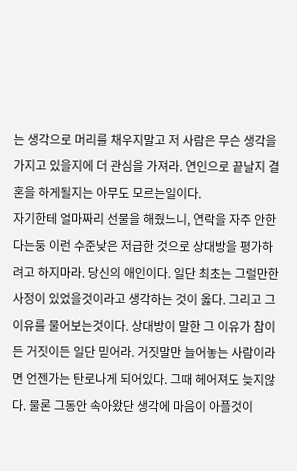는 생각으로 머리를 채우지말고 저 사람은 무슨 생각을 가지고 있을지에 더 관심을 가져라. 연인으로 끝날지 결혼을 하게될지는 아무도 모르는일이다.
자기한테 얼마짜리 선물을 해줬느니, 연락을 자주 안한다는둥 이런 수준낮은 저급한 것으로 상대방을 평가하려고 하지마라. 당신의 애인이다. 일단 최초는 그럴만한 사정이 있었을것이라고 생각하는 것이 옳다. 그리고 그 이유를 물어보는것이다. 상대방이 말한 그 이유가 참이든 거짓이든 일단 믿어라. 거짓말만 늘어놓는 사람이라면 언젠가는 탄로나게 되어있다. 그때 헤어져도 늦지않다. 물론 그동안 속아왔단 생각에 마음이 아플것이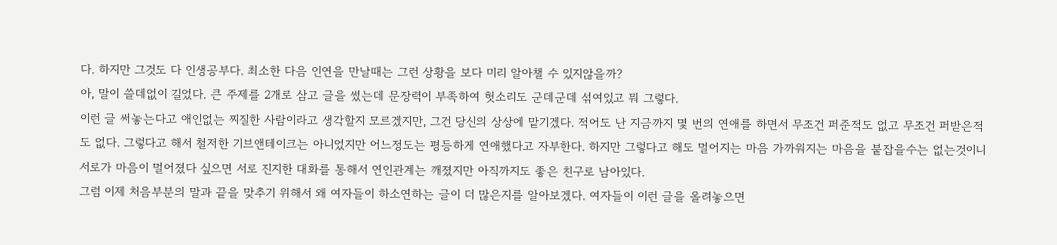다. 하지만 그것도 다 인생공부다. 최소한 다음 인연을 만날때는 그런 상황을 보다 미리 알아챌 수 있지않을까?
아, 말이 쓸데없이 길었다. 큰 주제를 2개로 삼고 글을 썼는데 문장력이 부족하여 헛소리도 군데군데 섞여있고 뭐 그렇다.
이런 글 써놓는다고 애인없는 찌질한 사람이라고 생각할지 모르겠지만, 그건 당신의 상상에 맡기겠다. 적어도 난 지금까지 몇 번의 연애를 하면서 무조건 퍼준적도 없고 무조건 퍼받은적도 없다. 그렇다고 해서 철저한 기브앤테이크는 아니었지만 어느정도는 평등하게 연애했다고 자부한다. 하지만 그렇다고 해도 멀어지는 마음 가까워지는 마음을 붙잡을수는 없는것이니 서로가 마음이 멀어졌다 싶으면 서로 진지한 대화를 통해서 연인관계는 깨졌지만 아직까지도 좋은 친구로 남아있다.
그럼 이제 처음부분의 말과 끝을 맞추기 위해서 왜 여자들이 하소연하는 글이 더 많은지를 알아보겠다. 여자들이 이런 글을 올려놓으면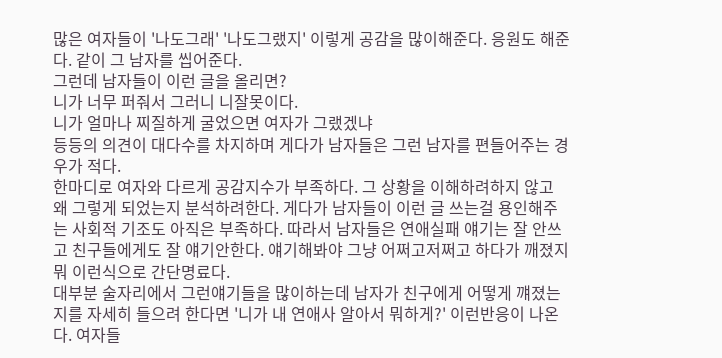많은 여자들이 '나도그래' '나도그랬지' 이렇게 공감을 많이해준다. 응원도 해준다. 같이 그 남자를 씹어준다.
그런데 남자들이 이런 글을 올리면?
니가 너무 퍼줘서 그러니 니잘못이다.
니가 얼마나 찌질하게 굴었으면 여자가 그랬겠냐
등등의 의견이 대다수를 차지하며 게다가 남자들은 그런 남자를 편들어주는 경우가 적다.
한마디로 여자와 다르게 공감지수가 부족하다. 그 상황을 이해하려하지 않고 왜 그렇게 되었는지 분석하려한다. 게다가 남자들이 이런 글 쓰는걸 용인해주는 사회적 기조도 아직은 부족하다. 따라서 남자들은 연애실패 얘기는 잘 안쓰고 친구들에게도 잘 얘기안한다. 얘기해봐야 그냥 어쩌고저쩌고 하다가 깨졌지 뭐 이런식으로 간단명료다.
대부분 술자리에서 그런얘기들을 많이하는데 남자가 친구에게 어떻게 꺠졌는지를 자세히 들으려 한다면 '니가 내 연애사 알아서 뭐하게?' 이런반응이 나온다. 여자들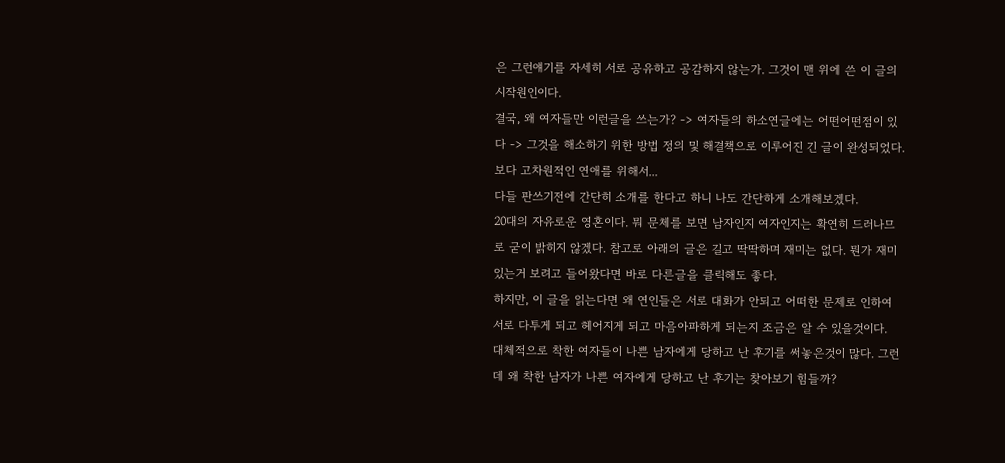은 그런얘기를 자세히 서로 공유하고 공감하지 않는가. 그것이 맨 위에 쓴 이 글의 시작원인이다.
결국, 왜 여자들만 이런글을 쓰는가? -> 여자들의 하소연글에는 어떤어떤점이 있다 -> 그것을 해소하기 위한 방법 정의 및 해결책으로 이루어진 긴 글이 완성되었다.
보다 고차원적인 연애를 위해서...
다들 판쓰기전에 간단히 소개를 한다고 하니 나도 간단하게 소개해보겠다.
20대의 자유로운 영혼이다. 뭐 문체를 보면 남자인지 여자인지는 확연히 드러나므로 굳이 밝히지 않겠다. 참고로 아래의 글은 길고 딱딱하며 재미는 없다. 뭔가 재미있는거 보려고 들어왔다면 바로 다른글을 클릭해도 좋다.
하지만, 이 글을 읽는다면 왜 연인들은 서로 대화가 안되고 어떠한 문제로 인하여 서로 다투게 되고 헤어지게 되고 마음아파하게 되는지 조금은 알 수 있을것이다.
대체적으로 착한 여자들이 나쁜 남자에게 당하고 난 후기를 써놓은것이 많다. 그런데 왜 착한 남자가 나쁜 여자에게 당하고 난 후기는 찾아보기 힘들까?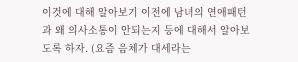이것에 대해 알아보기 이전에 남녀의 연애패턴과 왜 의사소통이 안되는지 등에 대해서 알아보도록 하자. (요즘 음체가 대세라는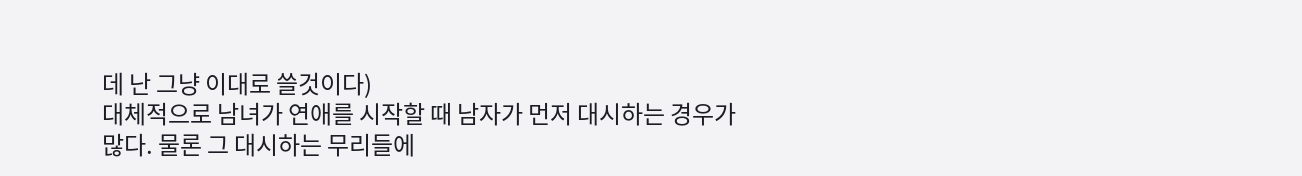데 난 그냥 이대로 쓸것이다)
대체적으로 남녀가 연애를 시작할 때 남자가 먼저 대시하는 경우가 많다. 물론 그 대시하는 무리들에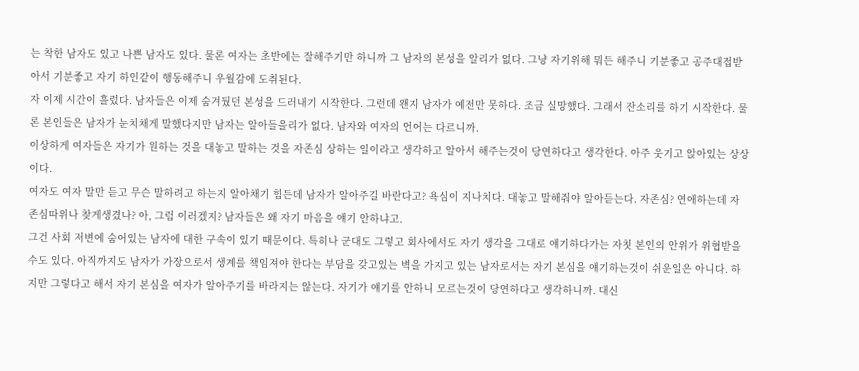는 착한 남자도 있고 나쁜 남자도 있다. 물론 여자는 초반에는 잘해주기만 하니까 그 남자의 본성을 알리가 없다. 그냥 자기위해 뭐든 해주니 기분좋고 공주대접받아서 기분좋고 자기 하인같이 행동해주니 우월감에 도취된다.
자 이제 시간이 흘렀다. 남자들은 이제 숨겨뒀던 본성을 드러내기 시작한다. 그런데 왠지 남자가 예전만 못하다. 조금 실망했다. 그래서 잔소리를 하기 시작한다. 물론 본인들은 남자가 눈치채게 말했다지만 남자는 알아들을리가 없다. 남자와 여자의 언어는 다르니까.
이상하게 여자들은 자기가 원하는 것을 대놓고 말하는 것을 자존심 상하는 일이라고 생각하고 알아서 해주는것이 당연하다고 생각한다. 아주 웃기고 앉아있는 상상이다.
여자도 여자 말만 듣고 무슨 말하려고 하는지 알아채기 힘든데 남자가 알아주길 바란다고? 욕심이 지나치다. 대놓고 말해줘야 알아듣는다. 자존심? 연애하는데 자존심따위나 찾게생겼나? 아, 그럼 이러겠지? 남자들은 왜 자기 마음을 얘기 안하냐고.
그건 사회 저변에 숨어있는 남자에 대한 구속이 있기 때문이다. 특히나 군대도 그렇고 회사에서도 자기 생각을 그대로 얘기하다가는 자칫 본인의 안위가 위협받을수도 있다. 아직까지도 남자가 가장으로서 생계를 책임져야 한다는 부담을 갖고있는 벽을 가지고 있는 남자로서는 자기 본심을 얘기하는것이 쉬운일은 아니다. 하지만 그렇다고 해서 자기 본심을 여자가 알아주기를 바라지는 않는다. 자기가 얘기를 안하니 모르는것이 당연하다고 생각하니까. 대신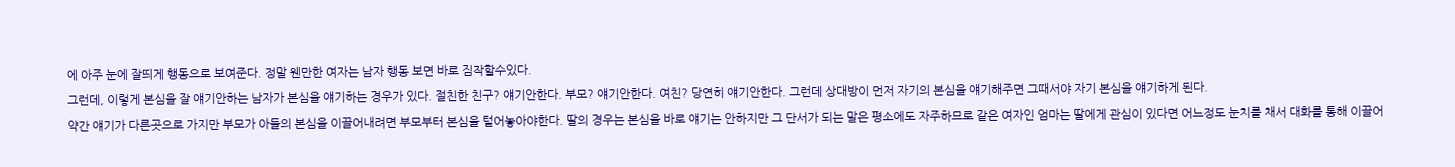에 아주 눈에 잘띄게 행동으로 보여준다. 정말 웬만한 여자는 남자 행동 보면 바로 짐작할수있다.
그런데, 이렇게 본심을 잘 얘기안하는 남자가 본심을 얘기하는 경우가 있다. 절친한 친구? 얘기안한다. 부모? 얘기안한다. 여친? 당연히 얘기안한다. 그런데 상대방이 먼저 자기의 본심을 얘기해주면 그때서야 자기 본심을 얘기하게 된다.
약간 얘기가 다른곳으로 가지만 부모가 아들의 본심을 이끌어내려면 부모부터 본심을 털어놓아야한다. 딸의 경우는 본심을 바로 얘기는 안하지만 그 단서가 되는 말은 평소에도 자주하므로 같은 여자인 엄마는 딸에게 관심이 있다면 어느정도 눈치를 채서 대화를 통해 이끌어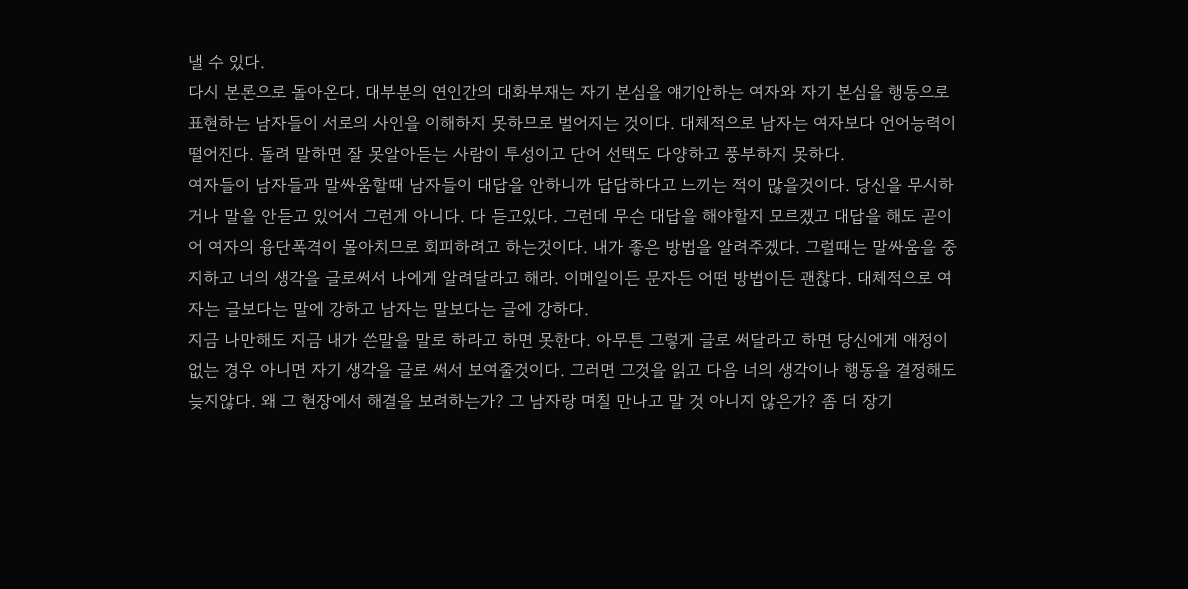낼 수 있다.
다시 본론으로 돌아온다. 대부분의 연인간의 대화부재는 자기 본심을 얘기안하는 여자와 자기 본심을 행동으로 표현하는 남자들이 서로의 사인을 이해하지 못하므로 벌어지는 것이다. 대체적으로 남자는 여자보다 언어능력이 떨어진다. 돌려 말하면 잘 못알아듣는 사람이 투성이고 단어 선택도 다양하고 풍부하지 못하다.
여자들이 남자들과 말싸움할때 남자들이 대답을 안하니까 답답하다고 느끼는 적이 많을것이다. 당신을 무시하거나 말을 안듣고 있어서 그런게 아니다. 다 듣고있다. 그런데 무슨 대답을 해야할지 모르겠고 대답을 해도 곧이어 여자의 융단폭격이 몰아치므로 회피하려고 하는것이다. 내가 좋은 방법을 알려주겠다. 그럴때는 말싸움을 중지하고 너의 생각을 글로써서 나에게 알려달라고 해라. 이메일이든 문자든 어떤 방법이든 괜찮다. 대체적으로 여자는 글보다는 말에 강하고 남자는 말보다는 글에 강하다.
지금 나만해도 지금 내가 쓴말을 말로 하라고 하면 못한다. 아무튼 그렇게 글로 써달라고 하면 당신에게 애정이 없는 경우 아니면 자기 생각을 글로 써서 보여줄것이다. 그러면 그것을 읽고 다음 너의 생각이나 행동을 결정해도 늦지않다. 왜 그 현장에서 해결을 보려하는가? 그 남자랑 며칠 만나고 말 것 아니지 않은가? 좀 더 장기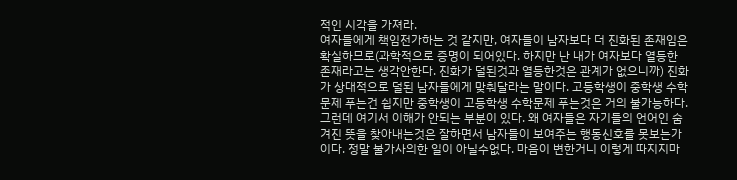적인 시각을 가져라.
여자들에게 책임전가하는 것 같지만, 여자들이 남자보다 더 진화된 존재임은 확실하므로(과학적으로 증명이 되어있다. 하지만 난 내가 여자보다 열등한 존재라고는 생각안한다. 진화가 덜된것과 열등한것은 관계가 없으니까) 진화가 상대적으로 덜된 남자들에게 맞춰달라는 말이다. 고등학생이 중학생 수학문제 푸는건 쉽지만 중학생이 고등학생 수학문제 푸는것은 거의 불가능하다.
그런데 여기서 이해가 안되는 부분이 있다. 왜 여자들은 자기들의 언어인 숨겨진 뜻을 찾아내는것은 잘하면서 남자들이 보여주는 행동신호를 못보는가이다. 정말 불가사의한 일이 아닐수없다. 마음이 변한거니 이렇게 따지지마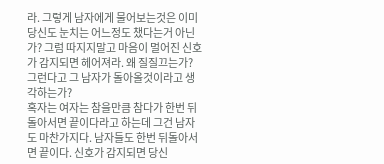라. 그렇게 남자에게 물어보는것은 이미 당신도 눈치는 어느정도 챘다는거 아닌가? 그럼 따지지말고 마음이 멀어진 신호가 감지되면 헤어져라. 왜 질질끄는가? 그런다고 그 남자가 돌아올것이라고 생각하는가?
혹자는 여자는 참을만큼 참다가 한번 뒤돌아서면 끝이다라고 하는데 그건 남자도 마찬가지다. 남자들도 한번 뒤돌아서면 끝이다. 신호가 감지되면 당신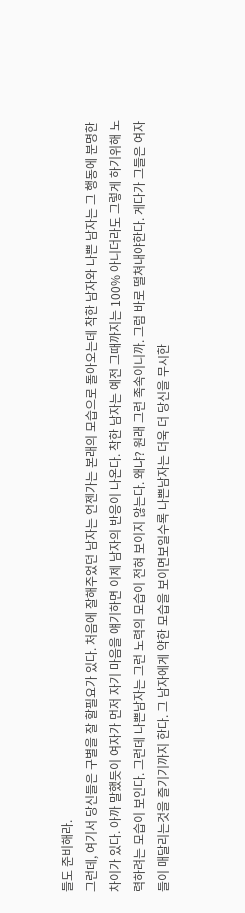들도 준비해라.
그런데, 여기서 당신들은 구별을 잘 할필요가 있다. 처음에 잘해주었던 남자는 언젠가는 본래의 모습으로 돌아오는데 착한 남자와 나쁜 남자는 그 행동에 분명한 차이가 있다. 아까 말했듯이 여자가 먼저 자기 마음을 얘기하면 이제 남자의 반응이 나온다. 착한 남자는 예전 그때까지는 100% 아니더라도 그렇게 하기위해 노력하려는 모습이 보인다. 그런데 나쁜남자는 그런 노력의 모습이 전혀 보이지 않는다. 왜냐? 원래 그런 족속이니까. 그럼 바로 떨쳐내야한다. 게다가 그들은 여자들이 매달리는것을 즐기기까지 한다. 그 남자에게 약한 모습을 보이면보일수록 나쁜남자는 더욱 더 당신을 무시한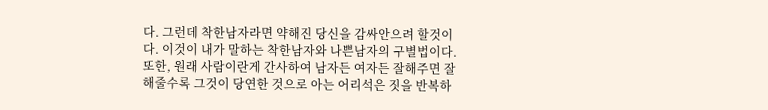다. 그런데 착한남자라면 약해진 당신을 감싸안으려 할것이다. 이것이 내가 말하는 착한남자와 나쁜남자의 구별법이다.
또한, 원래 사람이란게 간사하여 남자든 여자든 잘해주면 잘해줄수록 그것이 당연한 것으로 아는 어리석은 짓을 반복하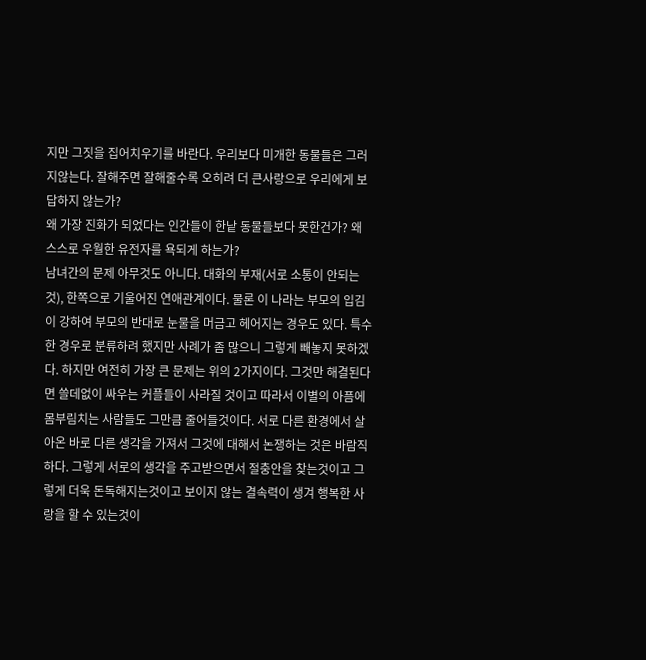지만 그짓을 집어치우기를 바란다. 우리보다 미개한 동물들은 그러지않는다. 잘해주면 잘해줄수록 오히려 더 큰사랑으로 우리에게 보답하지 않는가?
왜 가장 진화가 되었다는 인간들이 한낱 동물들보다 못한건가? 왜 스스로 우월한 유전자를 욕되게 하는가?
남녀간의 문제 아무것도 아니다. 대화의 부재(서로 소통이 안되는 것), 한쪽으로 기울어진 연애관계이다. 물론 이 나라는 부모의 입김이 강하여 부모의 반대로 눈물을 머금고 헤어지는 경우도 있다. 특수한 경우로 분류하려 했지만 사례가 좀 많으니 그렇게 빼놓지 못하겠다. 하지만 여전히 가장 큰 문제는 위의 2가지이다. 그것만 해결된다면 쓸데없이 싸우는 커플들이 사라질 것이고 따라서 이별의 아픔에 몸부림치는 사람들도 그만큼 줄어들것이다. 서로 다른 환경에서 살아온 바로 다른 생각을 가져서 그것에 대해서 논쟁하는 것은 바람직하다. 그렇게 서로의 생각을 주고받으면서 절충안을 찾는것이고 그렇게 더욱 돈독해지는것이고 보이지 않는 결속력이 생겨 행복한 사랑을 할 수 있는것이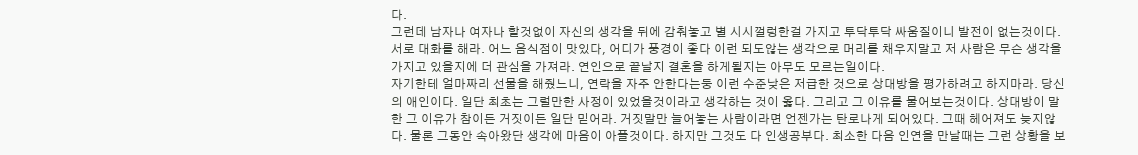다.
그런데 남자나 여자나 할것없이 자신의 생각을 뒤에 감춰놓고 별 시시껄렁한걸 가지고 투닥투닥 싸움질이니 발전이 없는것이다. 서로 대화를 해라. 어느 음식점이 맛있다, 어디가 풍경이 좋다 이런 되도않는 생각으로 머리를 채우지말고 저 사람은 무슨 생각을 가지고 있을지에 더 관심을 가져라. 연인으로 끝날지 결혼을 하게될지는 아무도 모르는일이다.
자기한테 얼마짜리 선물을 해줬느니, 연락을 자주 안한다는둥 이런 수준낮은 저급한 것으로 상대방을 평가하려고 하지마라. 당신의 애인이다. 일단 최초는 그럴만한 사정이 있었을것이라고 생각하는 것이 옳다. 그리고 그 이유를 물어보는것이다. 상대방이 말한 그 이유가 참이든 거짓이든 일단 믿어라. 거짓말만 늘어놓는 사람이라면 언젠가는 탄로나게 되어있다. 그때 헤어져도 늦지않다. 물론 그동안 속아왔단 생각에 마음이 아플것이다. 하지만 그것도 다 인생공부다. 최소한 다음 인연을 만날때는 그런 상황을 보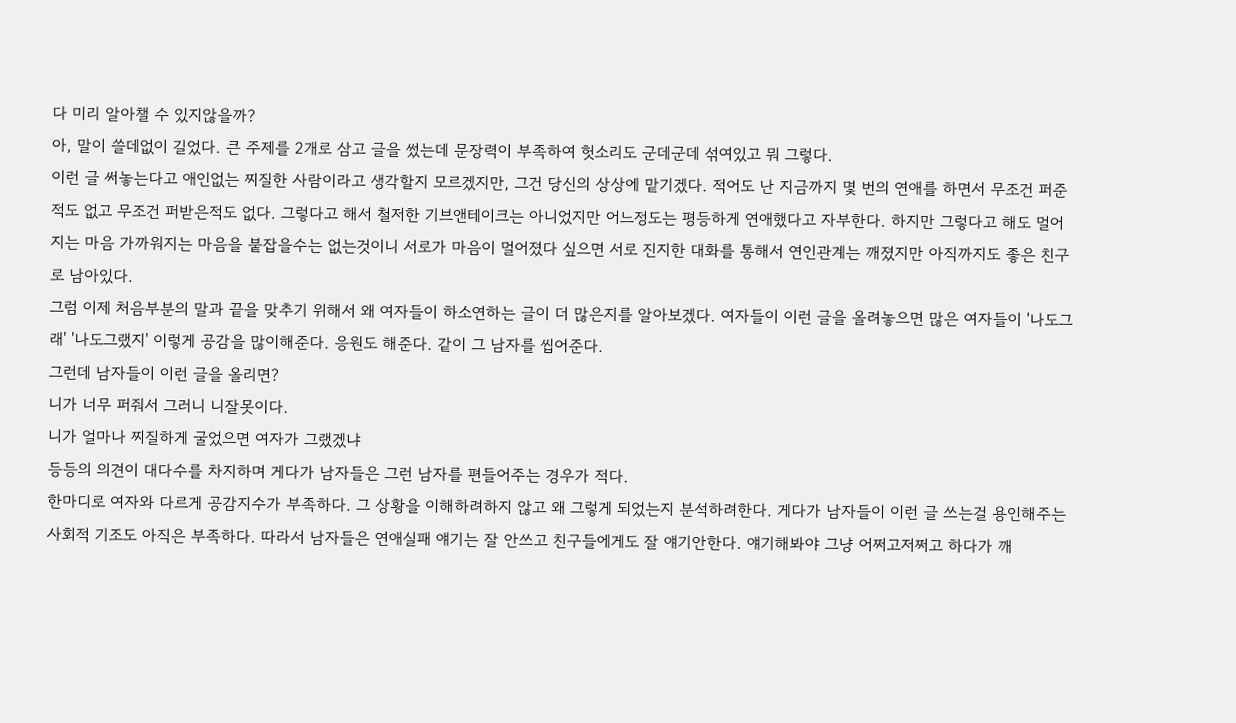다 미리 알아챌 수 있지않을까?
아, 말이 쓸데없이 길었다. 큰 주제를 2개로 삼고 글을 썼는데 문장력이 부족하여 헛소리도 군데군데 섞여있고 뭐 그렇다.
이런 글 써놓는다고 애인없는 찌질한 사람이라고 생각할지 모르겠지만, 그건 당신의 상상에 맡기겠다. 적어도 난 지금까지 몇 번의 연애를 하면서 무조건 퍼준적도 없고 무조건 퍼받은적도 없다. 그렇다고 해서 철저한 기브앤테이크는 아니었지만 어느정도는 평등하게 연애했다고 자부한다. 하지만 그렇다고 해도 멀어지는 마음 가까워지는 마음을 붙잡을수는 없는것이니 서로가 마음이 멀어졌다 싶으면 서로 진지한 대화를 통해서 연인관계는 깨졌지만 아직까지도 좋은 친구로 남아있다.
그럼 이제 처음부분의 말과 끝을 맞추기 위해서 왜 여자들이 하소연하는 글이 더 많은지를 알아보겠다. 여자들이 이런 글을 올려놓으면 많은 여자들이 '나도그래' '나도그랬지' 이렇게 공감을 많이해준다. 응원도 해준다. 같이 그 남자를 씹어준다.
그런데 남자들이 이런 글을 올리면?
니가 너무 퍼줘서 그러니 니잘못이다.
니가 얼마나 찌질하게 굴었으면 여자가 그랬겠냐
등등의 의견이 대다수를 차지하며 게다가 남자들은 그런 남자를 편들어주는 경우가 적다.
한마디로 여자와 다르게 공감지수가 부족하다. 그 상황을 이해하려하지 않고 왜 그렇게 되었는지 분석하려한다. 게다가 남자들이 이런 글 쓰는걸 용인해주는 사회적 기조도 아직은 부족하다. 따라서 남자들은 연애실패 얘기는 잘 안쓰고 친구들에게도 잘 얘기안한다. 얘기해봐야 그냥 어쩌고저쩌고 하다가 깨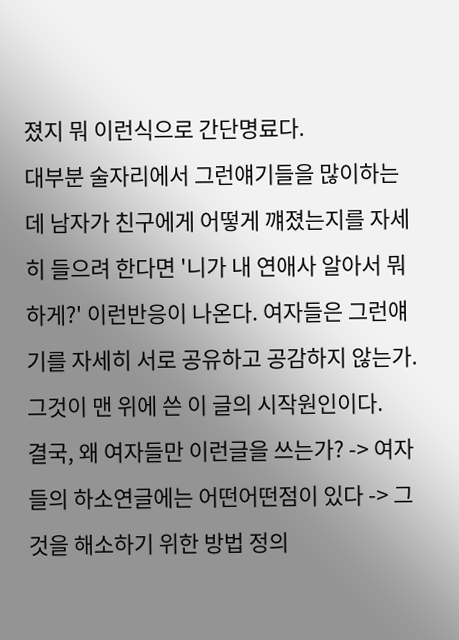졌지 뭐 이런식으로 간단명료다.
대부분 술자리에서 그런얘기들을 많이하는데 남자가 친구에게 어떻게 꺠졌는지를 자세히 들으려 한다면 '니가 내 연애사 알아서 뭐하게?' 이런반응이 나온다. 여자들은 그런얘기를 자세히 서로 공유하고 공감하지 않는가. 그것이 맨 위에 쓴 이 글의 시작원인이다.
결국, 왜 여자들만 이런글을 쓰는가? -> 여자들의 하소연글에는 어떤어떤점이 있다 -> 그것을 해소하기 위한 방법 정의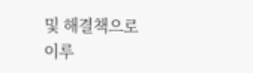및 해결책으로 이루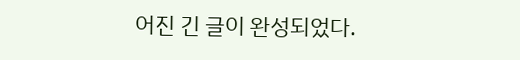어진 긴 글이 완성되었다.